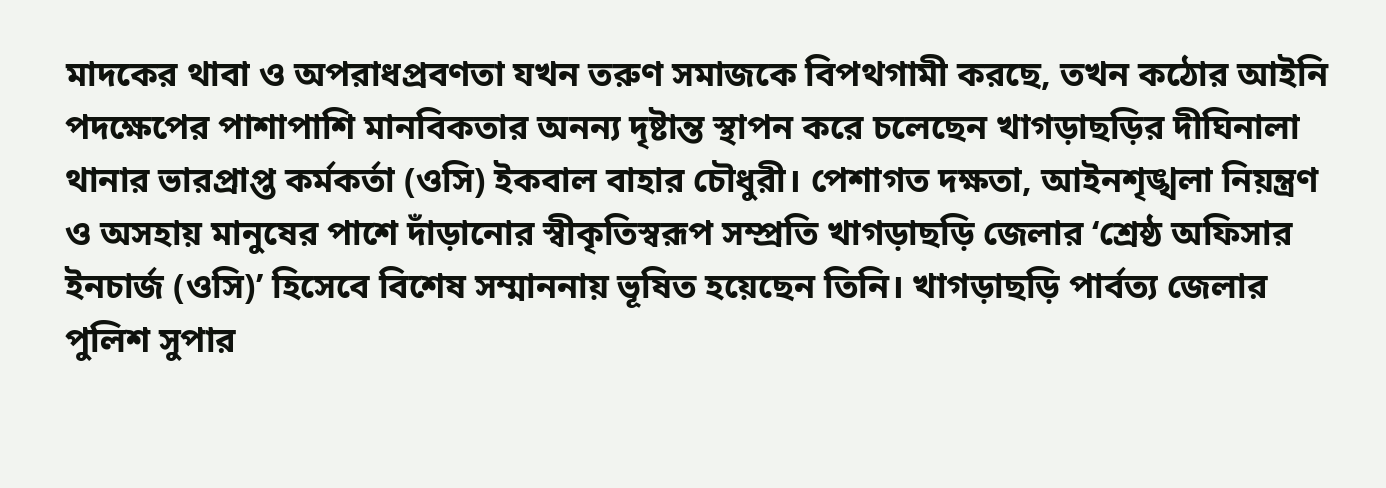মাদকের থাবা ও অপরাধপ্রবণতা যখন তরুণ সমাজকে বিপথগামী করছে, তখন কঠোর আইনি পদক্ষেপের পাশাপাশি মানবিকতার অনন্য দৃষ্টান্ত স্থাপন করে চলেছেন খাগড়াছড়ির দীঘিনালা থানার ভারপ্রাপ্ত কর্মকর্তা (ওসি) ইকবাল বাহার চৌধুরী। পেশাগত দক্ষতা, আইনশৃঙ্খলা নিয়ন্ত্রণ ও অসহায় মানুষের পাশে দাঁড়ানোর স্বীকৃতিস্বরূপ সম্প্রতি খাগড়াছড়ি জেলার ‘শ্রেষ্ঠ অফিসার ইনচার্জ (ওসি)’ হিসেবে বিশেষ সম্মাননায় ভূষিত হয়েছেন তিনি। খাগড়াছড়ি পার্বত্য জেলার পুলিশ সুপার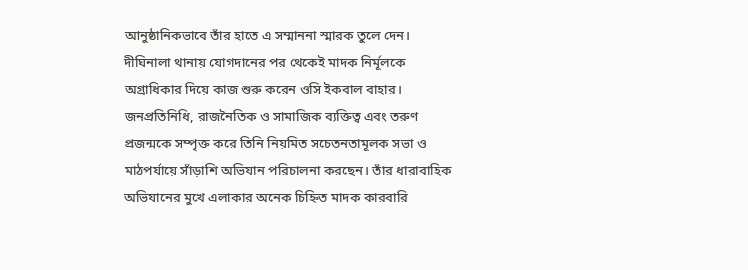আনুষ্ঠানিকভাবে তাঁর হাতে এ সম্মাননা স্মারক তুলে দেন।
দীঘিনালা থানায় যোগদানের পর থেকেই মাদক নির্মূলকে অগ্রাধিকার দিয়ে কাজ শুরু করেন ওসি ইকবাল বাহার। জনপ্রতিনিধি, রাজনৈতিক ও সামাজিক ব্যক্তিত্ব এবং তরুণ প্রজন্মকে সম্পৃক্ত করে তিনি নিয়মিত সচেতনতামূলক সভা ও মাঠপর্যায়ে সাঁড়াশি অভিযান পরিচালনা করছেন। তাঁর ধারাবাহিক অভিযানের মুখে এলাকার অনেক চিহ্নিত মাদক কারবারি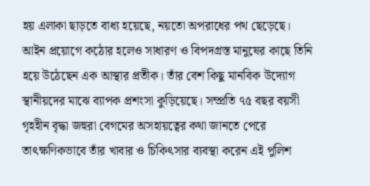হয় এলাকা ছাড়তে বাধ্য হয়েছে, নয়তো অপরাধের পথ ছেড়েছে।
আইন প্রয়োগে কঠোর হলেও সাধারণ ও বিপদগ্রস্ত মানুষের কাছে তিনি হয়ে উঠেছেন এক আস্থার প্রতীক। তাঁর বেশ কিছু মানবিক উদ্যোগ স্থানীয়দের মাঝে ব্যাপক প্রশংসা কুড়িয়েছে। সম্প্রতি ৭৫ বছর বয়সী গৃহহীন বৃদ্ধা জহুরা বেগমের অসহায়ত্বের কথা জানতে পেরে তাৎক্ষণিকভাবে তাঁর খাবার ও চিকিৎসার ব্যবস্থা করেন এই পুলিশ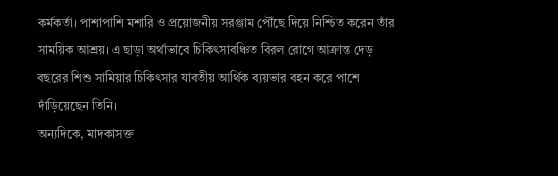কর্মকর্তা। পাশাপাশি মশারি ও প্রয়োজনীয় সরঞ্জাম পৌঁছে দিয়ে নিশ্চিত করেন তাঁর সাময়িক আশ্রয়। এ ছাড়া অর্থাভাবে চিকিৎসাবঞ্চিত বিরল রোগে আক্রান্ত দেড় বছরের শিশু সামিয়ার চিকিৎসার যাবতীয় আর্থিক ব্যয়ভার বহন করে পাশে দাঁড়িয়েছেন তিনি।
অন্যদিকে, মাদকাসক্ত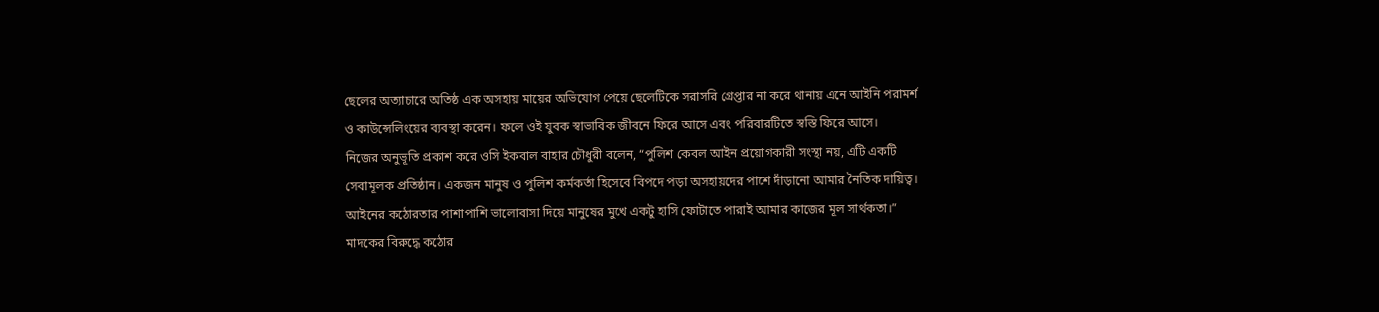ছেলের অত্যাচারে অতিষ্ঠ এক অসহায় মায়ের অভিযোগ পেয়ে ছেলেটিকে সরাসরি গ্রেপ্তার না করে থানায় এনে আইনি পরামর্শ ও কাউন্সেলিংয়ের ব্যবস্থা করেন। ফলে ওই যুবক স্বাভাবিক জীবনে ফিরে আসে এবং পরিবারটিতে স্বস্তি ফিরে আসে।
নিজের অনুভূতি প্রকাশ করে ওসি ইকবাল বাহার চৌধুরী বলেন, “পুলিশ কেবল আইন প্রয়োগকারী সংস্থা নয়, এটি একটি সেবামূলক প্রতিষ্ঠান। একজন মানুষ ও পুলিশ কর্মকর্তা হিসেবে বিপদে পড়া অসহায়দের পাশে দাঁড়ানো আমার নৈতিক দায়িত্ব। আইনের কঠোরতার পাশাপাশি ভালোবাসা দিয়ে মানুষের মুখে একটু হাসি ফোটাতে পারাই আমার কাজের মূল সার্থকতা।”
মাদকের বিরুদ্ধে কঠোর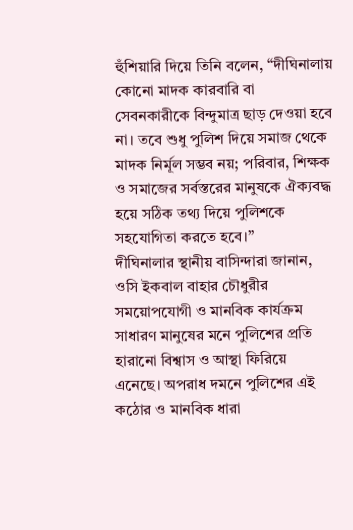হুঁশিয়ারি দিয়ে তিনি বলেন, “দীঘিনালায় কোনো মাদক কারবারি বা সেবনকারীকে বিন্দুমাত্র ছাড় দেওয়া হবে না। তবে শুধু পুলিশ দিয়ে সমাজ থেকে মাদক নির্মূল সম্ভব নয়; পরিবার, শিক্ষক ও সমাজের সর্বস্তরের মানুষকে ঐক্যবদ্ধ হয়ে সঠিক তথ্য দিয়ে পুলিশকে সহযোগিতা করতে হবে।”
দীঘিনালার স্থানীয় বাসিন্দারা জানান, ওসি ইকবাল বাহার চৌধুরীর সময়োপযোগী ও মানবিক কার্যক্রম সাধারণ মানুষের মনে পুলিশের প্রতি হারানো বিশ্বাস ও আস্থা ফিরিয়ে এনেছে। অপরাধ দমনে পুলিশের এই কঠোর ও মানবিক ধারা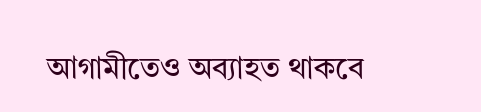আগামীতেও অব্যাহত থাকবে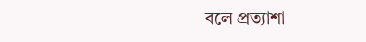বলে প্রত্যাশা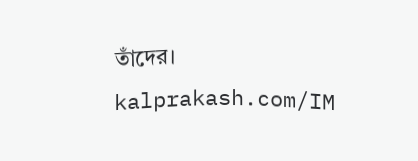তাঁদের।
kalprakash.com/IM